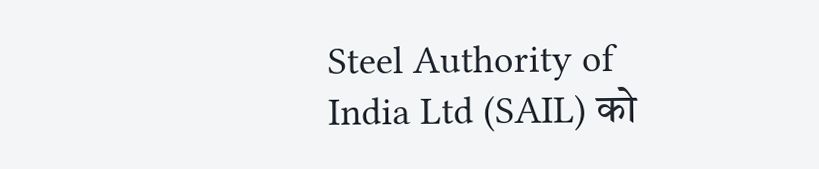Steel Authority of India Ltd (SAIL) को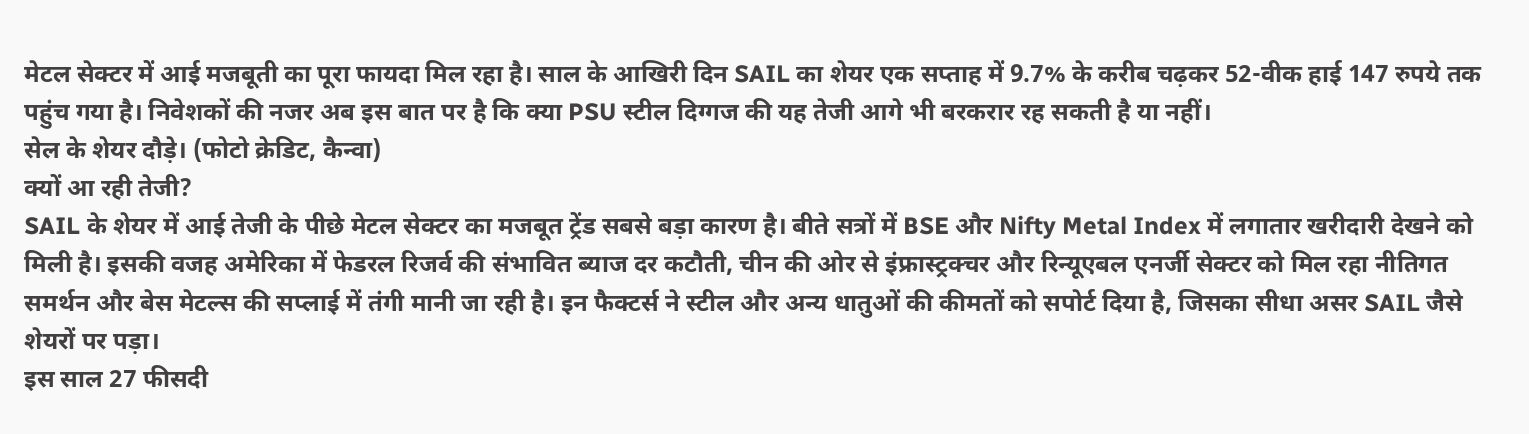मेटल सेक्टर में आई मजबूती का पूरा फायदा मिल रहा है। साल के आखिरी दिन SAIL का शेयर एक सप्ताह में 9.7% के करीब चढ़कर 52-वीक हाई 147 रुपये तक पहुंच गया है। निवेशकों की नजर अब इस बात पर है कि क्या PSU स्टील दिग्गज की यह तेजी आगे भी बरकरार रह सकती है या नहीं।
सेल के शेयर दौड़े। (फोटो क्रेडिट, कैन्वा)
क्यों आ रही तेजी?
SAIL के शेयर में आई तेजी के पीछे मेटल सेक्टर का मजबूत ट्रेंड सबसे बड़ा कारण है। बीते सत्रों में BSE और Nifty Metal Index में लगातार खरीदारी देखने को मिली है। इसकी वजह अमेरिका में फेडरल रिजर्व की संभावित ब्याज दर कटौती, चीन की ओर से इंफ्रास्ट्रक्चर और रिन्यूएबल एनर्जी सेक्टर को मिल रहा नीतिगत समर्थन और बेस मेटल्स की सप्लाई में तंगी मानी जा रही है। इन फैक्टर्स ने स्टील और अन्य धातुओं की कीमतों को सपोर्ट दिया है, जिसका सीधा असर SAIL जैसे शेयरों पर पड़ा।
इस साल 27 फीसदी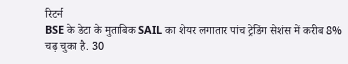रिटर्न
BSE के डेटा के मुताबिक SAIL का शेयर लगातार पांच ट्रेडिंग सेशंस में करीब 8% चढ़ चुका है. 30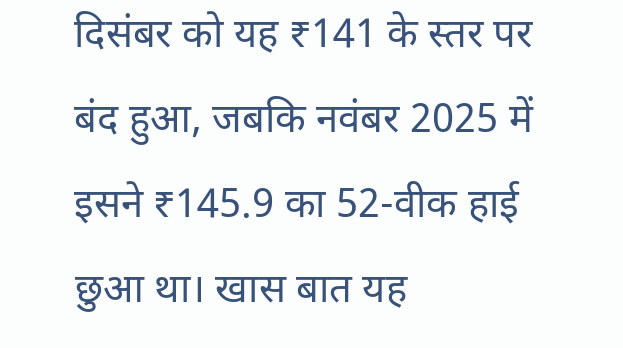दिसंबर को यह ₹141 के स्तर पर बंद हुआ, जबकि नवंबर 2025 में इसने ₹145.9 का 52-वीक हाई छुआ था। खास बात यह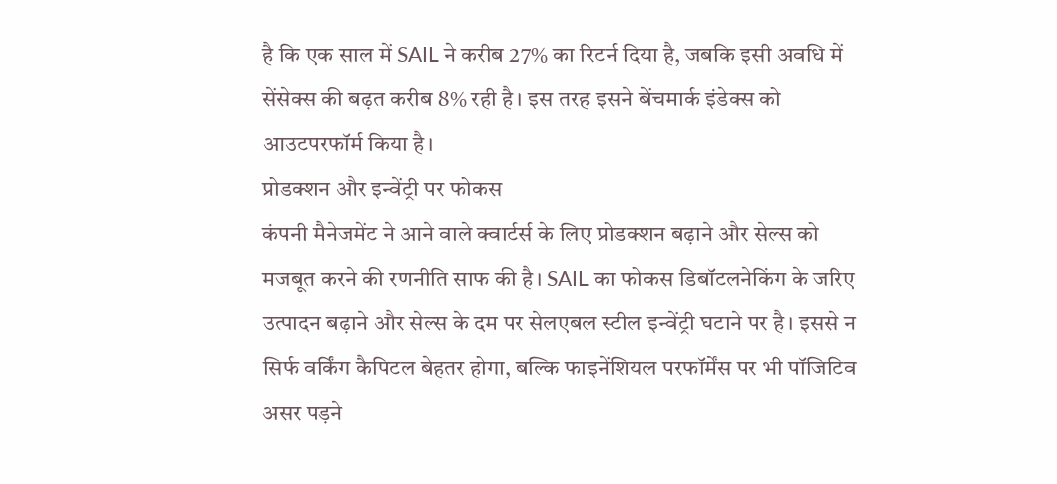है कि एक साल में SAIL ने करीब 27% का रिटर्न दिया है, जबकि इसी अवधि में सेंसेक्स की बढ़त करीब 8% रही है। इस तरह इसने बेंचमार्क इंडेक्स को आउटपरफॉर्म किया है।
प्रोडक्शन और इन्वेंट्री पर फोकस
कंपनी मैनेजमेंट ने आने वाले क्वार्टर्स के लिए प्रोडक्शन बढ़ाने और सेल्स को मजबूत करने की रणनीति साफ की है। SAIL का फोकस डिबॉटलनेकिंग के जरिए उत्पादन बढ़ाने और सेल्स के दम पर सेलएबल स्टील इन्वेंट्री घटाने पर है। इससे न सिर्फ वर्किंग कैपिटल बेहतर होगा, बल्कि फाइनेंशियल परफॉर्मेंस पर भी पॉजिटिव असर पड़ने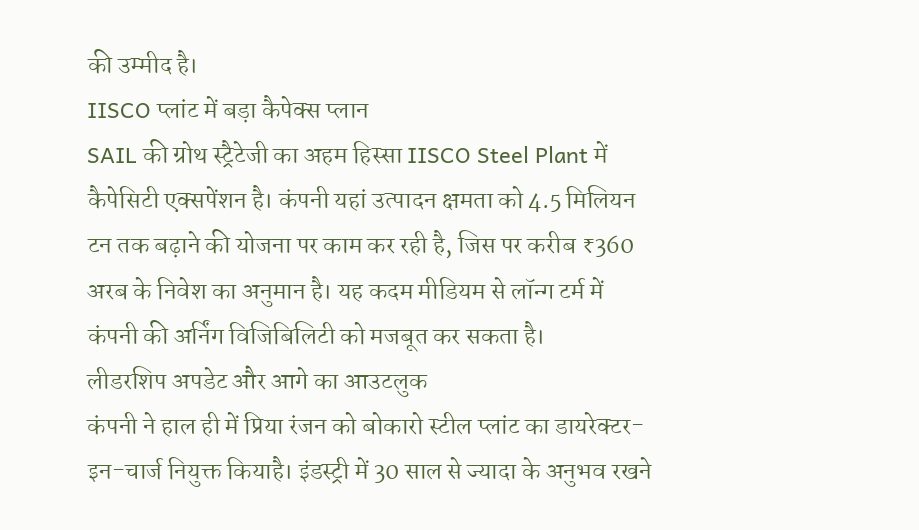की उम्मीद है।
IISCO प्लांट में बड़ा कैपेक्स प्लान
SAIL की ग्रोथ स्ट्रैटेजी का अहम हिस्सा IISCO Steel Plant में कैपेसिटी एक्सपेंशन है। कंपनी यहां उत्पादन क्षमता को 4.5 मिलियन टन तक बढ़ाने की योजना पर काम कर रही है, जिस पर करीब ₹360 अरब के निवेश का अनुमान है। यह कदम मीडियम से लॉन्ग टर्म में कंपनी की अर्निंग विजिबिलिटी को मजबूत कर सकता है।
लीडरशिप अपडेट और आगे का आउटलुक
कंपनी ने हाल ही में प्रिया रंजन को बोकारो स्टील प्लांट का डायरेक्टर-इन-चार्ज नियुक्त कियाहै। इंडस्ट्री में 30 साल से ज्यादा के अनुभव रखने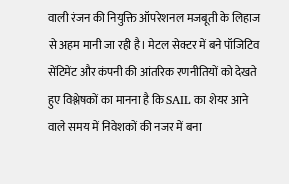वाली रंजन की नियुक्ति ऑपरेशनल मजबूती के लिहाज से अहम मानी जा रही है। मेटल सेक्टर में बने पॉजिटिव सेंटिमेंट और कंपनी की आंतरिक रणनीतियों को देखते हुए विश्लेषकों का मानना है कि SAIL का शेयर आने वाले समय में निवेशकों की नजर में बना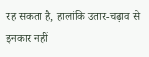रह सकता है, हालांकि उतार-चढ़ाव से इनकार नहीं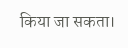किया जा सकता।